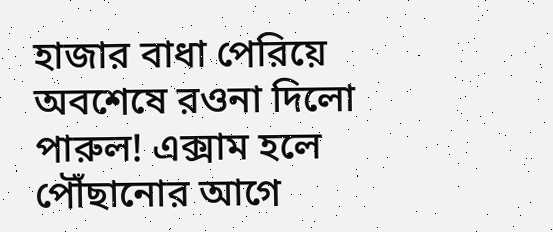হাজার বাধা পেরিয়ে অবশেষে রওনা দিলো পারুল! এক্সাম হলে পৌঁছানোর আগে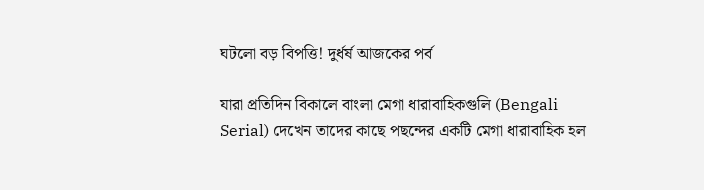ঘটলো বড় বিপত্তি! দুর্ধর্ষ আজকের পর্ব

যারা প্রতিদিন বিকালে বাংলা মেগা ধারাবাহিকগুলি (Bengali Serial) দেখেন তাদের কাছে পছন্দের একটি মেগা ধারাবাহিক হল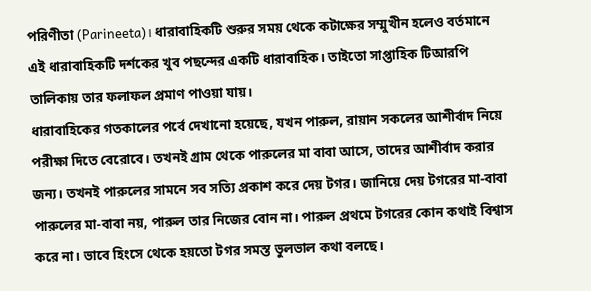পরিণীতা (Parineeta)। ধারাবাহিকটি শুরুর সময় থেকে কটাক্ষের সম্মুখীন হলেও বর্তমানে এই ধারাবাহিকটি দর্শকের খুব পছন্দের একটি ধারাবাহিক। তাইতো সাপ্তাহিক টিআরপি তালিকায় তার ফলাফল প্রমাণ পাওয়া যায়।
ধারাবাহিকের গতকালের পর্বে দেখানো হয়েছে, যখন পারুল, রায়ান সকলের আশীর্বাদ নিয়ে পরীক্ষা দিতে বেরোবে। তখনই গ্রাম থেকে পারুলের মা বাবা আসে, তাদের আশীর্বাদ করার জন্য। তখনই পারুলের সামনে সব সত্যি প্রকাশ করে দেয় টগর। জানিয়ে দেয় টগরের মা-বাবা পারুলের মা-বাবা নয়, পারুল তার নিজের বোন না। পারুল প্রথমে টগরের কোন কথাই বিশ্বাস করে না। ভাবে হিংসে থেকে হয়তো টগর সমস্ত ভুলভাল কথা বলছে।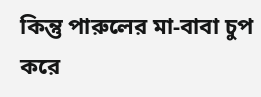কিন্তু পারুলের মা-বাবা চুপ করে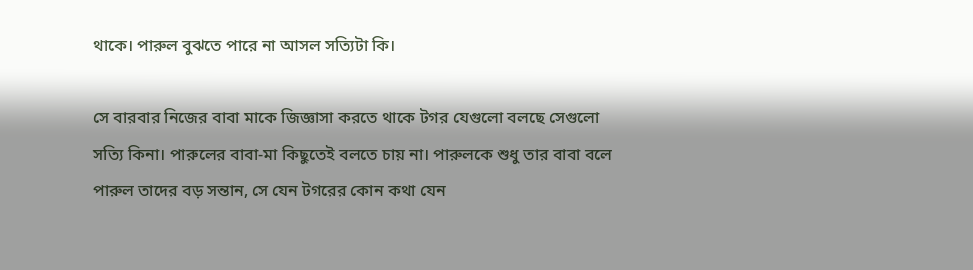থাকে। পারুল বুঝতে পারে না আসল সত্যিটা কি।

সে বারবার নিজের বাবা মাকে জিজ্ঞাসা করতে থাকে টগর যেগুলো বলছে সেগুলো সত্যি কিনা। পারুলের বাবা-মা কিছুতেই বলতে চায় না। পারুলকে শুধু তার বাবা বলে পারুল তাদের বড় সন্তান, সে যেন টগরের কোন কথা যেন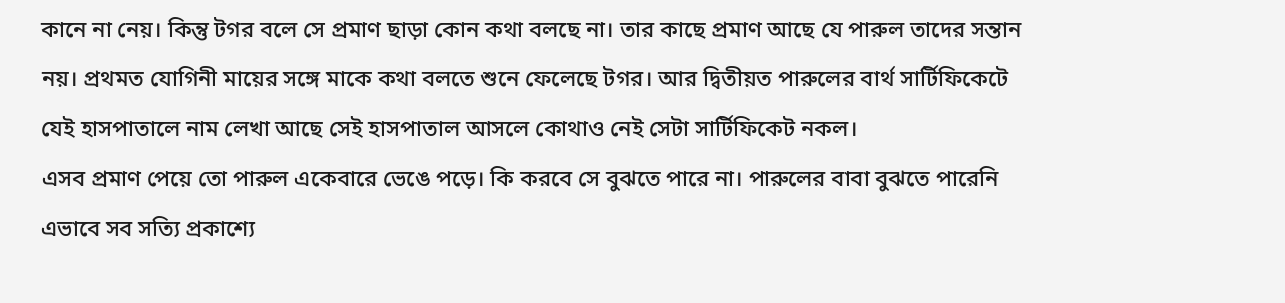কানে না নেয়। কিন্তু টগর বলে সে প্রমাণ ছাড়া কোন কথা বলছে না। তার কাছে প্রমাণ আছে যে পারুল তাদের সন্তান নয়। প্রথমত যোগিনী মায়ের সঙ্গে মাকে কথা বলতে শুনে ফেলেছে টগর। আর দ্বিতীয়ত পারুলের বার্থ সার্টিফিকেটে যেই হাসপাতালে নাম লেখা আছে সেই হাসপাতাল আসলে কোথাও নেই সেটা সার্টিফিকেট নকল।
এসব প্রমাণ পেয়ে তো পারুল একেবারে ভেঙে পড়ে। কি করবে সে বুঝতে পারে না। পারুলের বাবা বুঝতে পারেনি এভাবে সব সত্যি প্রকাশ্যে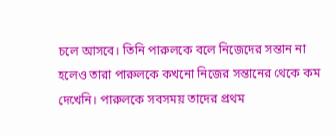চলে আসবে। তিনি পারুলকে বলে নিজেদের সন্তান না হলেও তারা পারুলকে কখনো নিজের সন্তানের থেকে কম দেখেনি। পারুলকে সবসময় তাদের প্রথম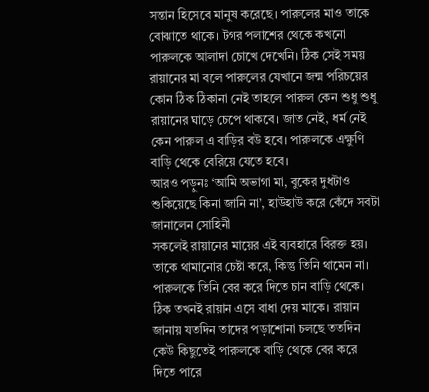সন্তান হিসেবে মানুষ করেছে। পারুলের মাও তাকে বোঝাতে থাকে। টগর পলাশের থেকে কখনো পারুলকে আলাদা চোখে দেখেনি। ঠিক সেই সময় রায়ানের মা বলে পারুলের যেখানে জন্ম পরিচয়ের কোন ঠিক ঠিকানা নেই তাহলে পারুল কেন শুধু শুধু রায়ানের ঘাড়ে চেপে থাকবে। জাত নেই, ধর্ম নেই কেন পারুল এ বাড়ির বউ হবে। পারুলকে এক্ষুণি বাড়ি থেকে বেরিয়ে যেতে হবে।
আরও পড়ুনঃ ‘আমি অভাগা মা, বুকের দুধটাও শুকিয়েছে কিনা জানি না’, হাউহাউ করে কেঁদে সবটা জানালেন সোহিনী
সকলেই রায়ানের মায়ের এই ব্যবহারে বিরক্ত হয়। তাকে থামানোর চেষ্টা করে, কিন্তু তিনি থামেন না। পারুলকে তিনি বের করে দিতে চান বাড়ি থেকে। ঠিক তখনই রায়ান এসে বাধা দেয় মাকে। রায়ান জানায় যতদিন তাদের পড়াশোনা চলছে ততদিন কেউ কিছুতেই পারুলকে বাড়ি থেকে বের করে দিতে পারে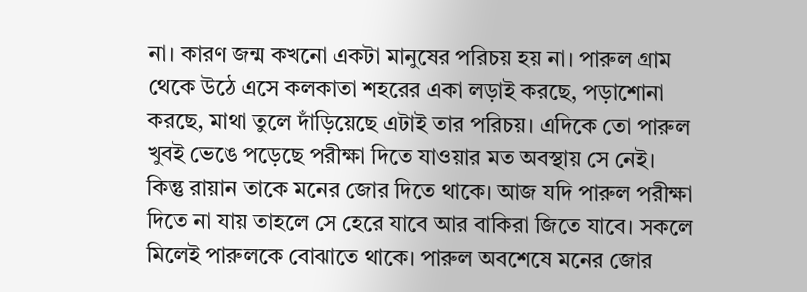না। কারণ জন্ম কখনো একটা মানুষের পরিচয় হয় না। পারুল গ্রাম থেকে উঠে এসে কলকাতা শহরের একা লড়াই করছে, পড়াশোনা করছে, মাথা তুলে দাঁড়িয়েছে এটাই তার পরিচয়। এদিকে তো পারুল খুবই ভেঙে পড়েছে পরীক্ষা দিতে যাওয়ার মত অবস্থায় সে নেই। কিন্তু রায়ান তাকে মনের জোর দিতে থাকে। আজ যদি পারুল পরীক্ষা দিতে না যায় তাহলে সে হেরে যাবে আর বাকিরা জিতে যাবে। সকলে মিলেই পারুলকে বোঝাতে থাকে। পারুল অবশেষে মনের জোর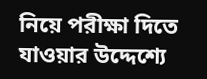নিয়ে পরীক্ষা দিতে যাওয়ার উদ্দেশ্যে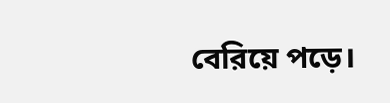বেরিয়ে পড়ে।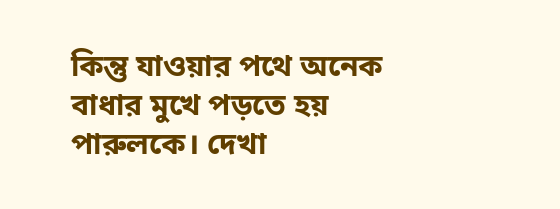কিন্তু যাওয়ার পথে অনেক বাধার মুখে পড়তে হয় পারুলকে। দেখা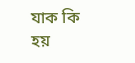যাক কি হয়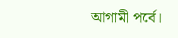আগামী পর্বে।